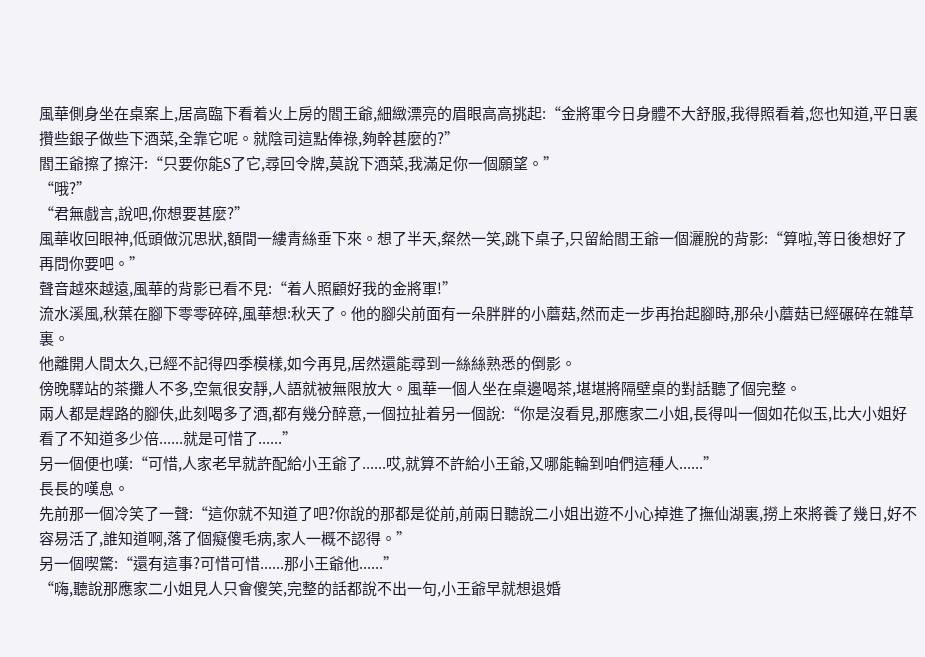風華側身坐在桌案上,居高臨下看着火上房的閻王爺,細緻漂亮的眉眼高高挑起:“金將軍今日身體不大舒服,我得照看着,您也知道,平日裏攢些銀子做些下酒菜,全靠它呢。就陰司這點俸祿,夠幹甚麼的?”
閻王爺擦了擦汗:“只要你能S了它,尋回令牌,莫說下酒菜,我滿足你一個願望。”
“哦?”
“君無戲言,說吧,你想要甚麼?”
風華收回眼神,低頭做沉思狀,額間一縷青絲垂下來。想了半天,粲然一笑,跳下桌子,只留給閻王爺一個灑脫的背影:“算啦,等日後想好了再問你要吧。”
聲音越來越遠,風華的背影已看不見:“着人照顧好我的金將軍!”
流水溪風,秋葉在腳下零零碎碎,風華想:秋天了。他的腳尖前面有一朵胖胖的小蘑菇,然而走一步再抬起腳時,那朵小蘑菇已經碾碎在雜草裏。
他離開人間太久,已經不記得四季模樣,如今再見,居然還能尋到一絲絲熟悉的倒影。
傍晚驛站的茶攤人不多,空氣很安靜,人語就被無限放大。風華一個人坐在桌邊喝茶,堪堪將隔壁桌的對話聽了個完整。
兩人都是趕路的腳伕,此刻喝多了酒,都有幾分醉意,一個拉扯着另一個說:“你是沒看見,那應家二小姐,長得叫一個如花似玉,比大小姐好看了不知道多少倍......就是可惜了......”
另一個便也嘆:“可惜,人家老早就許配給小王爺了......哎,就算不許給小王爺,又哪能輪到咱們這種人......”
長長的嘆息。
先前那一個冷笑了一聲:“這你就不知道了吧?你說的那都是從前,前兩日聽說二小姐出遊不小心掉進了撫仙湖裏,撈上來將養了幾日,好不容易活了,誰知道啊,落了個癡傻毛病,家人一概不認得。”
另一個喫驚:“還有這事?可惜可惜......那小王爺他......”
“嗨,聽說那應家二小姐見人只會傻笑,完整的話都說不出一句,小王爺早就想退婚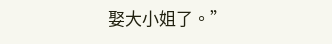娶大小姐了。”